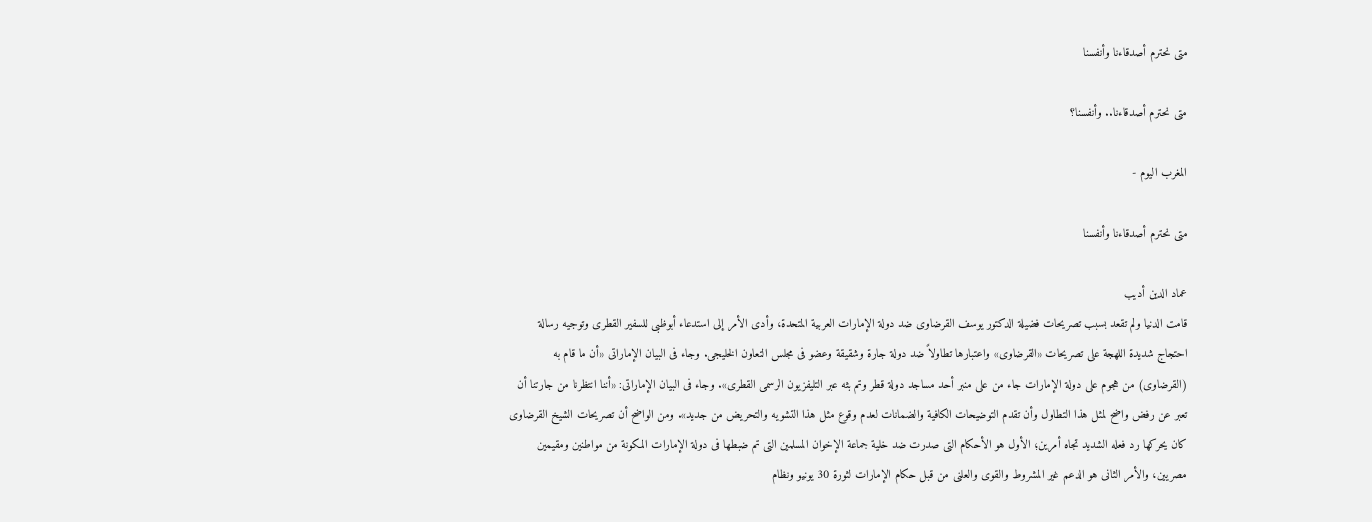متى نحترم أصدقاءنا وأنفسنا

متى نحترم أصدقاءنا.. وأنفسنا؟

المغرب اليوم -

متى نحترم أصدقاءنا وأنفسنا

عماد الدين أديب
قامت الدنيا ولم تقعد بسبب تصريحات فضيلة الدكتور يوسف القرضاوى ضد دولة الإمارات العربية المتحدة، وأدى الأمر إلى استدعاء أبوظبى للسفير القطرى وتوجيه رسالة احتجاج شديدة اللهجة على تصريحات «القرضاوى» واعتبارها تطاولاً ضد دولة جارة وشقيقة وعضو فى مجلس التعاون الخليجى. وجاء فى البيان الإماراتى «أن ما قام به (القرضاوى) من هجوم على دولة الإمارات جاء من على منبر أحد مساجد دولة قطر وتم بثه عبر التليفزيون الرسمى القطرى». وجاء فى البيان الإماراتى: «أننا انتظرنا من جارتنا أن تعبر عن رفض واضح لمثل هذا التطاول وأن تقدم التوضيحات الكافية والضمانات لعدم وقوع مثل هذا التشويه والتحريض من جديد». ومن الواضح أن تصريحات الشيخ القرضاوى كان يحركها رد فعله الشديد تجاه أمرين؛ الأول هو الأحكام التى صدرت ضد خلية جماعة الإخوان المسلمين التى تم ضبطها فى دولة الإمارات المكونة من مواطنين ومقيمين مصريين، والأمر الثانى هو الدعم غير المشروط والقوى والعلنى من قبل حكام الإمارات لثورة 30 يونيو ونظام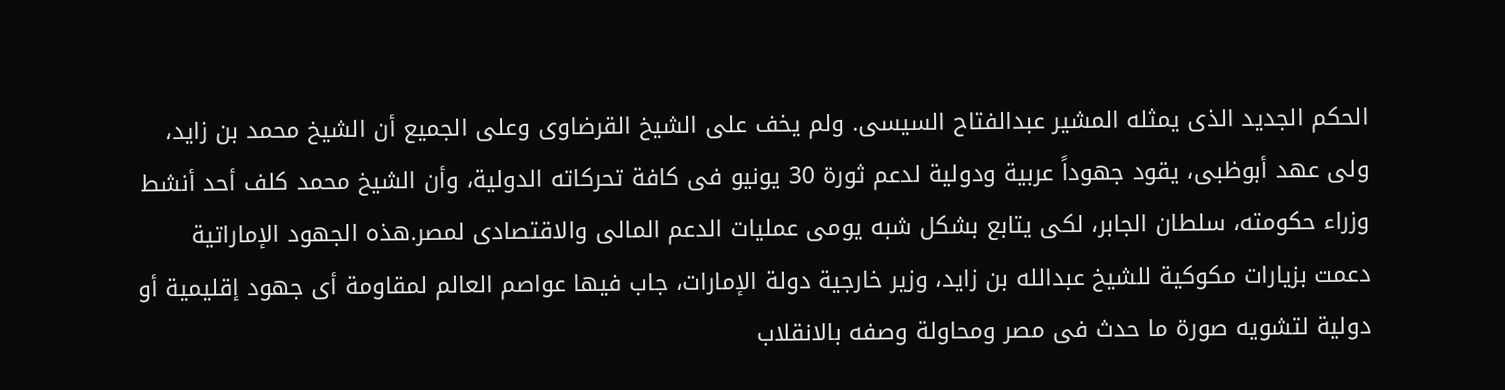الحكم الجديد الذى يمثله المشير عبدالفتاح السيسى. ولم يخف على الشيخ القرضاوى وعلى الجميع أن الشيخ محمد بن زايد، ولى عهد أبوظبى، يقود جهوداً عربية ودولية لدعم ثورة 30 يونيو فى كافة تحركاته الدولية، وأن الشيخ محمد كلف أحد أنشط وزراء حكومته، سلطان الجابر، لكى يتابع بشكل شبه يومى عمليات الدعم المالى والاقتصادى لمصر.هذه الجهود الإماراتية دعمت بزيارات مكوكية للشيخ عبدالله بن زايد، وزير خارجية دولة الإمارات، جاب فيها عواصم العالم لمقاومة أى جهود إقليمية أو دولية لتشويه صورة ما حدث فى مصر ومحاولة وصفه بالانقلاب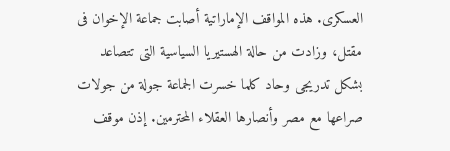العسكرى. هذه المواقف الإماراتية أصابت جماعة الإخوان فى مقتل، وزادت من حالة الهستيريا السياسية التى تتصاعد بشكل تدريجى وحاد كلما خسرت الجماعة جولة من جولات صراعها مع مصر وأنصارها العقلاء المحترمين. إذن موقف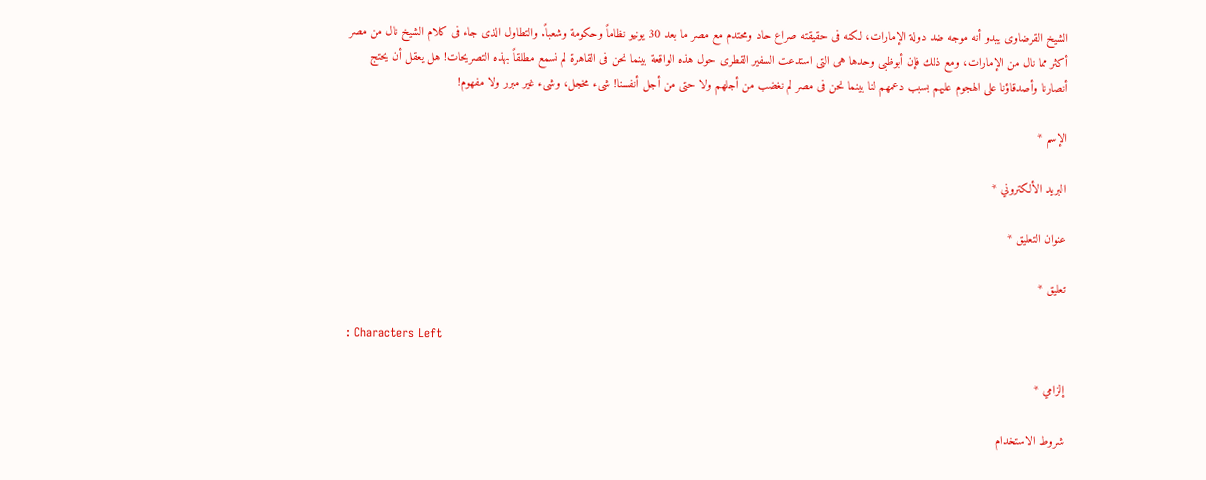الشيخ القرضاوى يبدو أنه موجه ضد دولة الإمارات، لكنه فى حقيقته صراع حاد ومحتدم مع مصر ما بعد 30 يونيو نظاماً وحكومة وشعباً. والتطاول الذى جاء فى كلام الشيخ نال من مصر أكثر مما نال من الإمارات، ومع ذلك فإن أبوظبى وحدها هى التى استدعت السفير القطرى حول هذه الواقعة بينما نحن فى القاهرة لم نسمع مطلقاً بهذه التصريحات! هل يعقل أن يحتج أنصارنا وأصدقاؤنا على الهجوم عليهم بسبب دعمهم لنا بينما نحن فى مصر لم نغضب من أجلهم ولا حتى من أجل أنفسنا! شىء مخجل، وشىء غير مبرر ولا مفهوم!

الإسم *

البريد الألكتروني *

عنوان التعليق *

تعليق *

: Characters Left

إلزامي *

شروط الاستخدام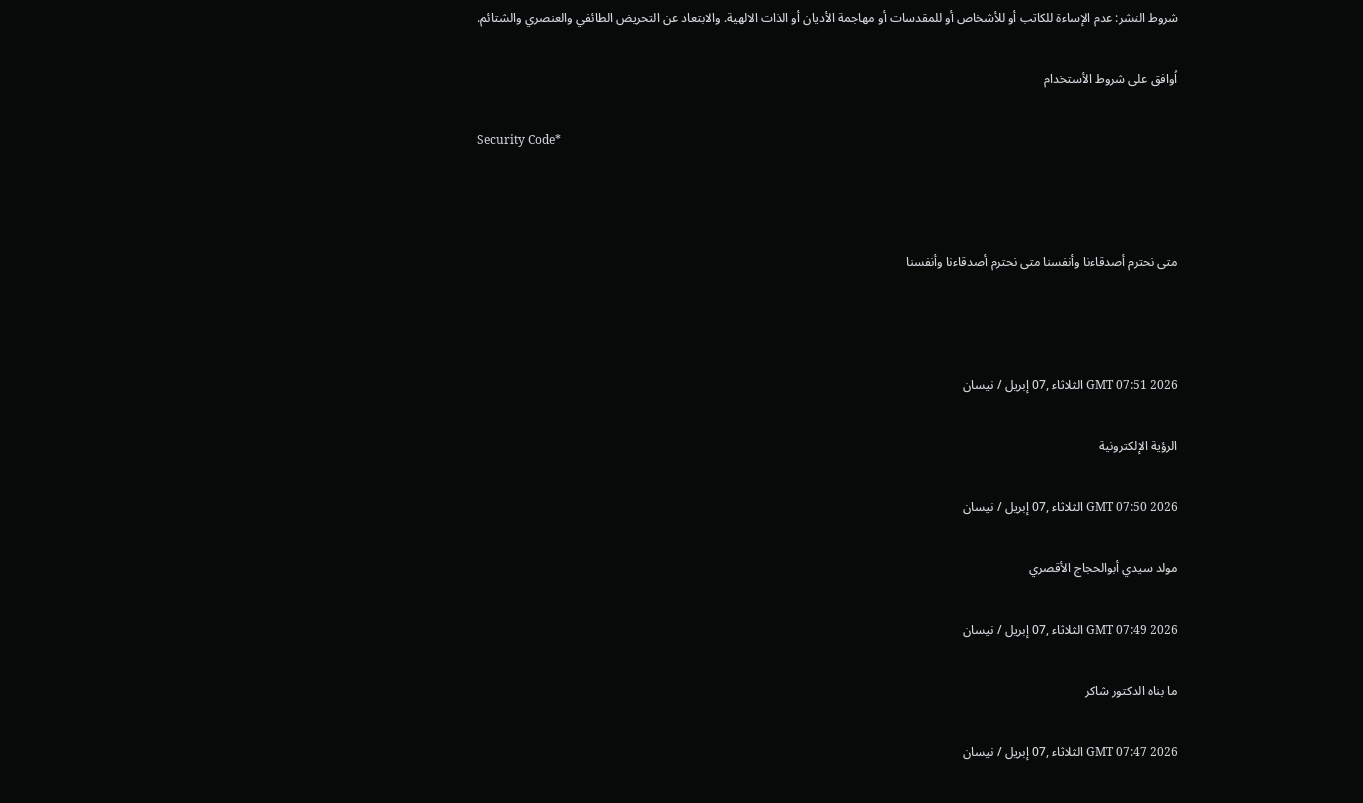شروط النشر: عدم الإساءة للكاتب أو للأشخاص أو للمقدسات أو مهاجمة الأديان أو الذات الالهية. والابتعاد عن التحريض الطائفي والعنصري والشتائم.

اُوافق على شروط الأستخدام

Security Code*



متى نحترم أصدقاءنا وأنفسنا متى نحترم أصدقاءنا وأنفسنا



GMT 07:51 2026 الثلاثاء ,07 إبريل / نيسان

الرؤية الإلكترونية

GMT 07:50 2026 الثلاثاء ,07 إبريل / نيسان

مولد سيدي أبوالحجاج الأقصري

GMT 07:49 2026 الثلاثاء ,07 إبريل / نيسان

ما بناه الدكتور شاكر

GMT 07:47 2026 الثلاثاء ,07 إبريل / نيسان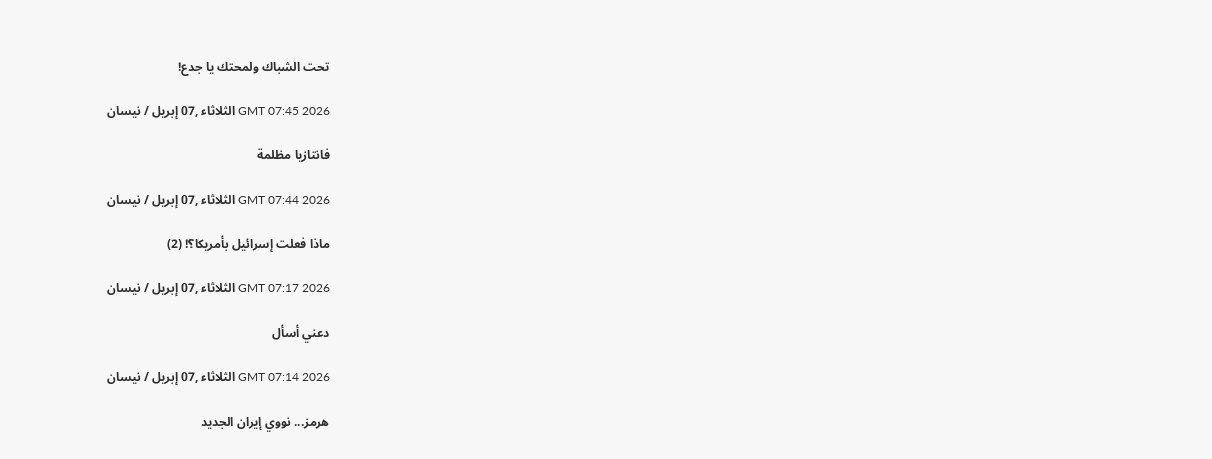تحت الشباك ولمحتك يا جدع!

GMT 07:45 2026 الثلاثاء ,07 إبريل / نيسان

فانتازيا مظلمة

GMT 07:44 2026 الثلاثاء ,07 إبريل / نيسان

ماذا فعلت إسرائيل بأمريكا؟! (2)

GMT 07:17 2026 الثلاثاء ,07 إبريل / نيسان

دعني أسأل

GMT 07:14 2026 الثلاثاء ,07 إبريل / نيسان

هرمز... نووي إيران الجديد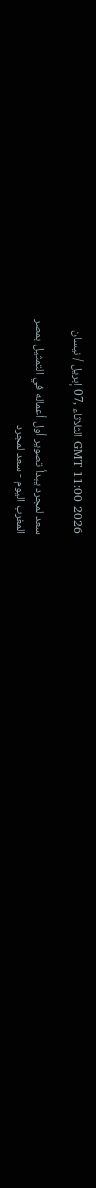GMT 11:00 2026 الثلاثاء ,07 إبريل / نيسان

سعد لمجرد يبدأ تصوير أول أعماله في التمثيل بمصر
المغرب اليوم - سعد لمجرد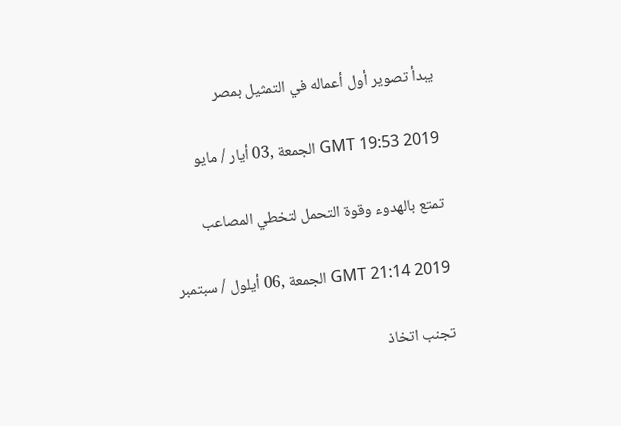يبدأ تصوير أول أعماله في التمثيل بمصر

GMT 19:53 2019 الجمعة ,03 أيار / مايو

تمتع بالهدوء وقوة التحمل لتخطي المصاعب

GMT 21:14 2019 الجمعة ,06 أيلول / سبتمبر

تجنب اتخاذ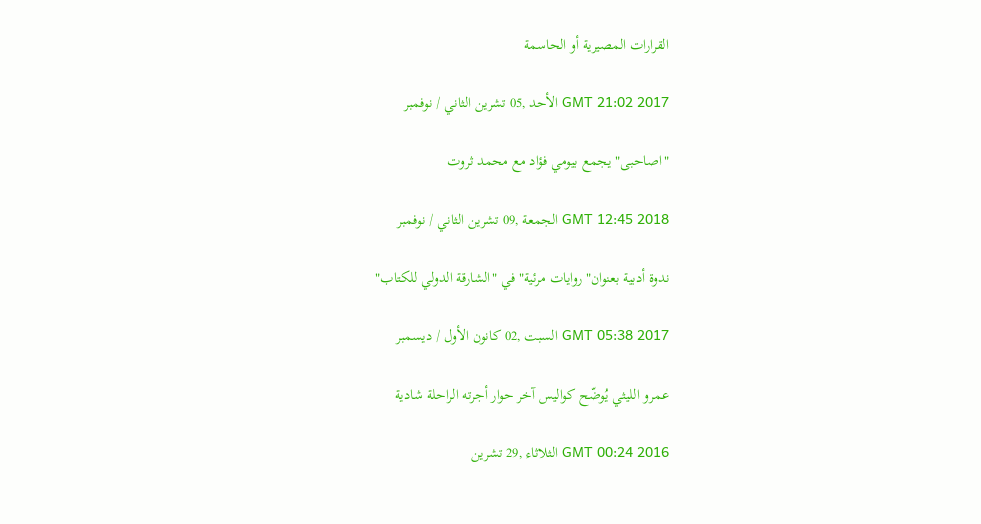القرارات المصيرية أو الحاسمة

GMT 21:02 2017 الأحد ,05 تشرين الثاني / نوفمبر

"اصاحبى" يجمع بيومي فؤاد مع محمد ثروت

GMT 12:45 2018 الجمعة ,09 تشرين الثاني / نوفمبر

ندوة أدبية بعنوان"روايات مرئية" في "الشارقة الدولي للكتاب"

GMT 05:38 2017 السبت ,02 كانون الأول / ديسمبر

عمرو الليثي يُوضّح كواليس آخر حوار أجرته الراحلة شادية

GMT 00:24 2016 الثلاثاء ,29 تشرين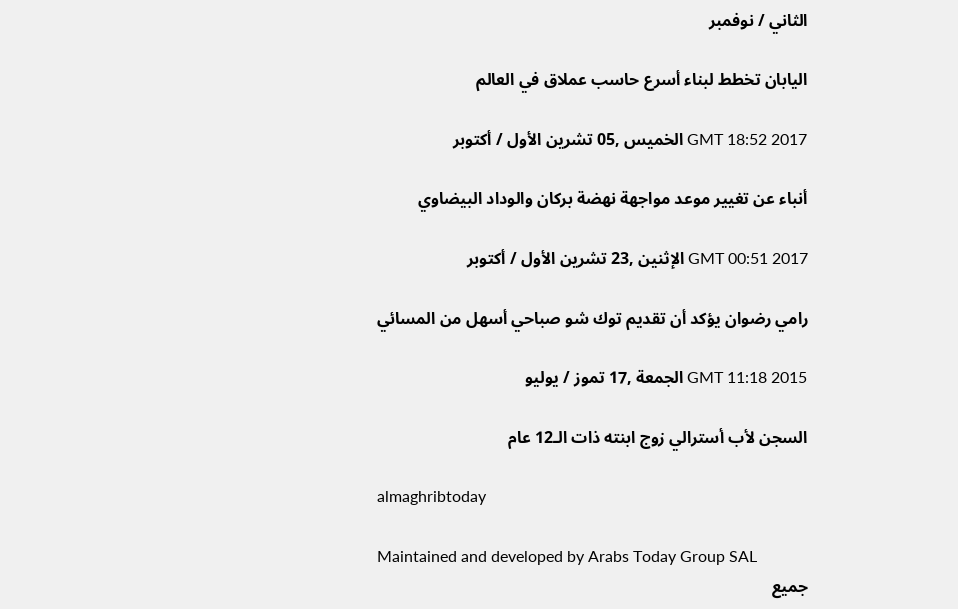الثاني / نوفمبر

اليابان تخطط لبناء أسرع حاسب عملاق في العالم

GMT 18:52 2017 الخميس ,05 تشرين الأول / أكتوبر

أنباء عن تغيير موعد مواجهة نهضة بركان والوداد البيضاوي

GMT 00:51 2017 الإثنين ,23 تشرين الأول / أكتوبر

رامي رضوان يؤكد أن تقديم توك شو صباحي أسهل من المسائي

GMT 11:18 2015 الجمعة ,17 تموز / يوليو

السجن لأب أسترالي زوج ابنته ذات الـ12 عام

almaghribtoday

Maintained and developed by Arabs Today Group SAL
جميع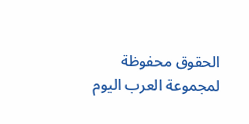الحقوق محفوظة لمجموعة العرب اليوم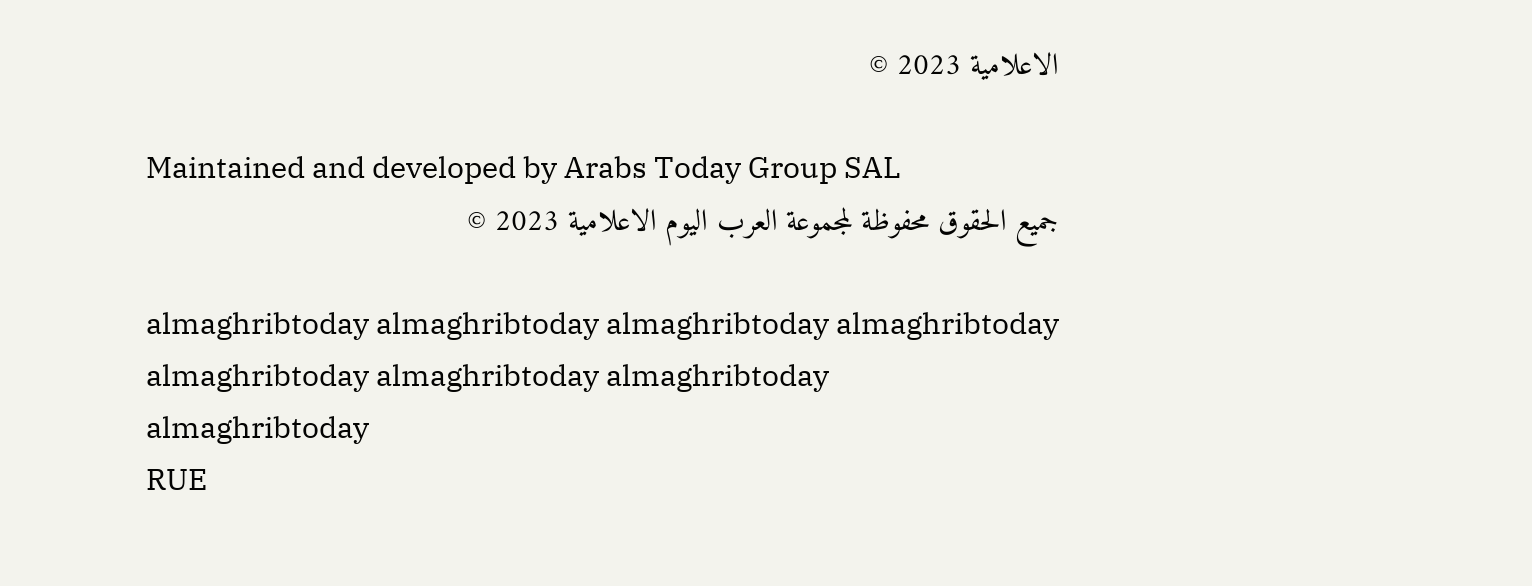الاعلامية 2023 ©

Maintained and developed by Arabs Today Group SAL
جميع الحقوق محفوظة لمجموعة العرب اليوم الاعلامية 2023 ©

almaghribtoday almaghribtoday almaghribtoday almaghribtoday
almaghribtoday almaghribtoday almaghribtoday
almaghribtoday
RUE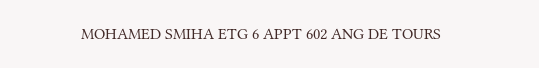MOHAMED SMIHA ETG 6 APPT 602 ANG DE TOURS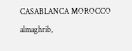CASABLANCA MOROCCO
almaghrib,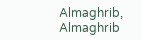Almaghrib, Almaghrib